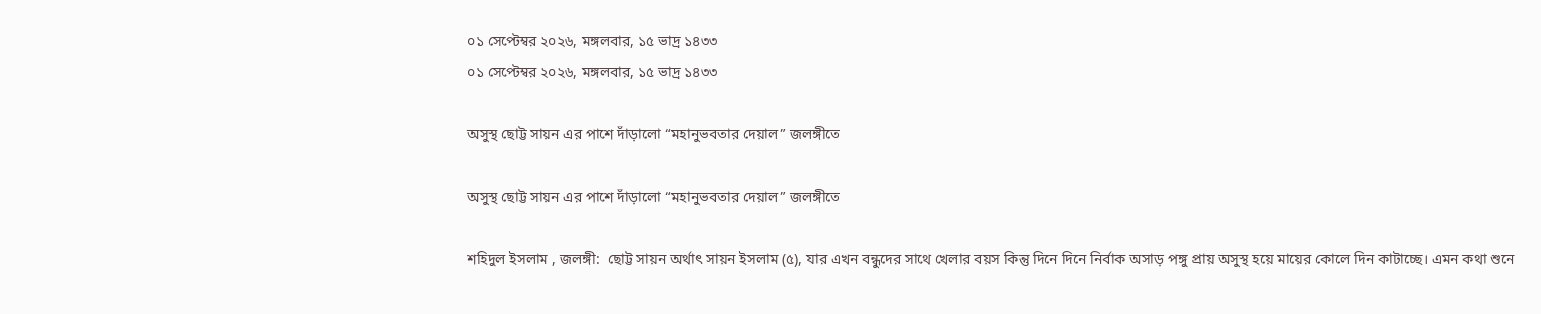০১ সেপ্টেম্বর ২০২৬, মঙ্গলবার, ১৫ ভাদ্র ১৪৩৩
০১ সেপ্টেম্বর ২০২৬, মঙ্গলবার, ১৫ ভাদ্র ১৪৩৩

অসুস্থ ছোট্ট সায়ন এর পাশে দাঁড়ালো “মহানুভবতার দেয়াল” জলঙ্গীতে

অসুস্থ ছোট্ট সায়ন এর পাশে দাঁড়ালো “মহানুভবতার দেয়াল” জলঙ্গীতে

শহিদুল ইসলাম , জলঙ্গী:  ছোট্ট সায়ন অর্থাৎ সায়ন ইসলাম (৫), যার এখন বন্ধুদের সাথে খেলার বয়স কিন্তু দিনে দিনে নির্বাক অসাড় পঙ্গু প্রায় অসুস্থ হয়ে মায়ের কোলে দিন কাটাচ্ছে। এমন কথা শুনে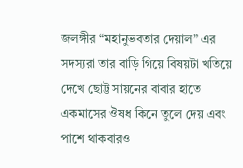জলঙ্গীর “মহানুভবতার দেয়াল” এর সদস্যরা তার বাড়ি গিয়ে বিষয়টা খতিয়ে দেখে ছোট্ট সায়নের বাবার হাতে একমাসের ঔষধ কিনে তুলে দেয় এবং পাশে থাকবারও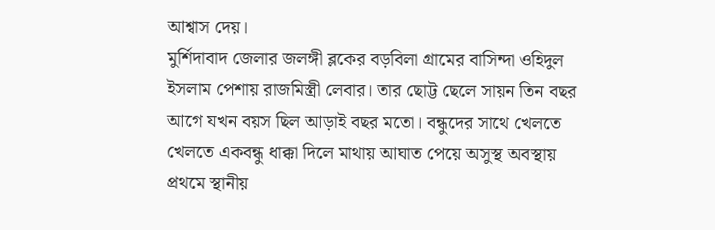আশ্বাস দেয়।
মুর্শিদাবাদ জেলার জলঙ্গী ব্লকের বড়বিলা গ্রামের বাসিন্দা ওহিদুল ইসলাম পেশায় রাজমিস্ত্রী লেবার। তার ছোট্ট ছেলে সায়ন তিন বছর আগে যখন বয়স ছিল আড়াই বছর মতো। বন্ধুদের সাথে খেলতে খেলতে একবন্ধু ধাক্কা দিলে মাথায় আঘাত পেয়ে অসুস্থ অবস্থায় প্রথমে স্থানীয়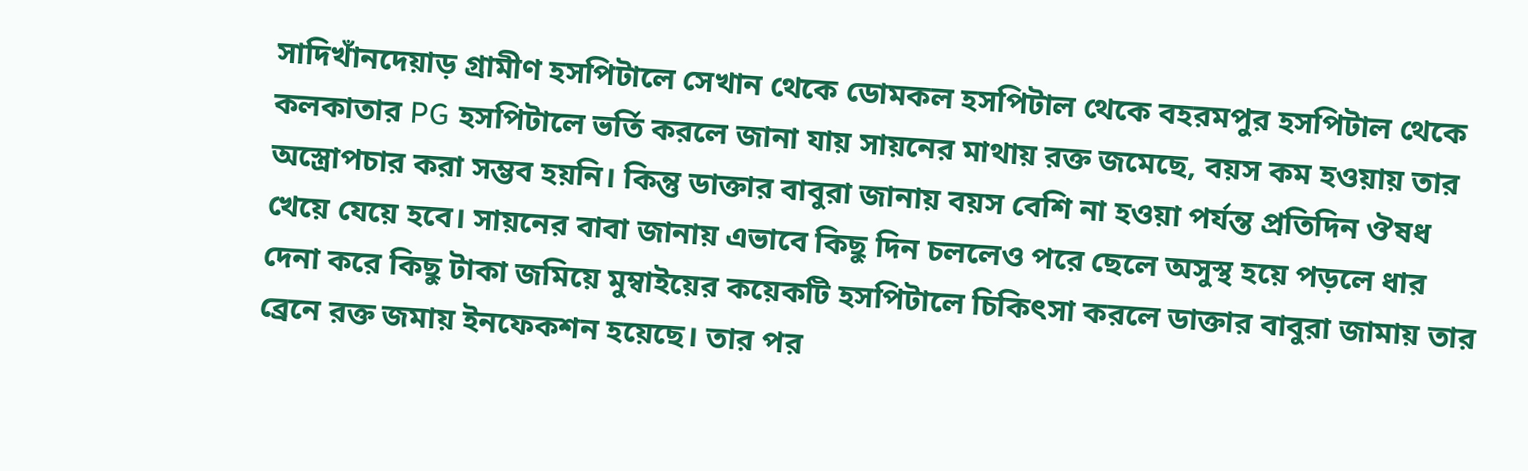সাদিখাঁনদেয়াড় গ্রামীণ হসপিটালে সেখান থেকে ডোমকল হসপিটাল থেকে বহরমপুর হসপিটাল থেকে কলকাতার PG হসপিটালে ভর্তি করলে জানা যায় সায়নের মাথায় রক্ত জমেছে, বয়স কম হওয়ায় তার অস্ত্রোপচার করা সম্ভব হয়নি। কিন্তু ডাক্তার বাবুরা জানায় বয়স বেশি না হওয়া পর্যন্ত প্রতিদিন ঔষধ খেয়ে যেয়ে হবে। সায়নের বাবা জানায় এভাবে কিছু দিন চললেও পরে ছেলে অসুস্থ হয়ে পড়লে ধার দেনা করে কিছু টাকা জমিয়ে মুম্বাইয়ের কয়েকটি হসপিটালে চিকিৎসা করলে ডাক্তার বাবুরা জামায় তার ব্রেনে রক্ত জমায় ইনফেকশন হয়েছে। তার পর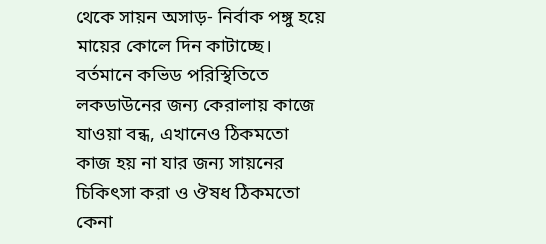থেকে সায়ন অসাড়- নির্বাক পঙ্গু হয়ে মায়ের কোলে দিন কাটাচ্ছে। বর্তমানে কভিড পরিস্থিতিতে লকডাউনের জন্য কেরালায় কাজে যাওয়া বন্ধ, এখানেও ঠিকমতো কাজ হয় না যার জন্য সায়নের চিকিৎসা করা ও ঔষধ ঠিকমতো কেনা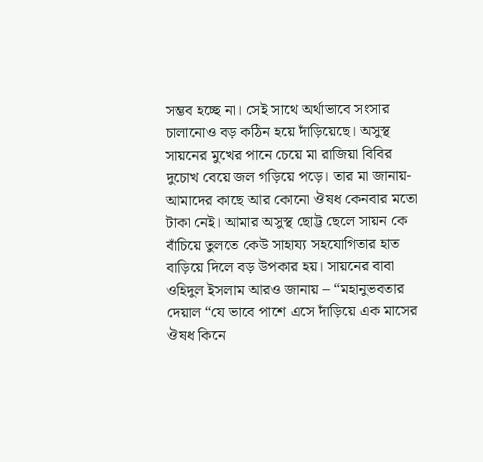সম্ভব হচ্ছে না। সেই সাথে অর্থাভাবে সংসার চালানোও বড় কঠিন হয়ে দাঁড়িয়েছে। অসুস্থ সায়নের মুখের পানে চেয়ে মা রাজিয়া বিবির দুচোখ বেয়ে জল গড়িয়ে পড়ে। তার মা জানায়- আমাদের কাছে আর কোনো ঔষধ কেনবার মতো টাকা নেই। আমার অসুস্থ ছোট্ট ছেলে সায়ন কে বাঁচিয়ে তুলতে কেউ সাহায্য সহযোগিতার হাত বাড়িয়ে দিলে বড় উপকার হয়। সায়নের বাবা ওহিদুল ইসলাম আরও জানায় – “মহানুভবতার দেয়াল “যে ভাবে পাশে এসে দাঁড়িয়ে এক মাসের ঔষধ কিনে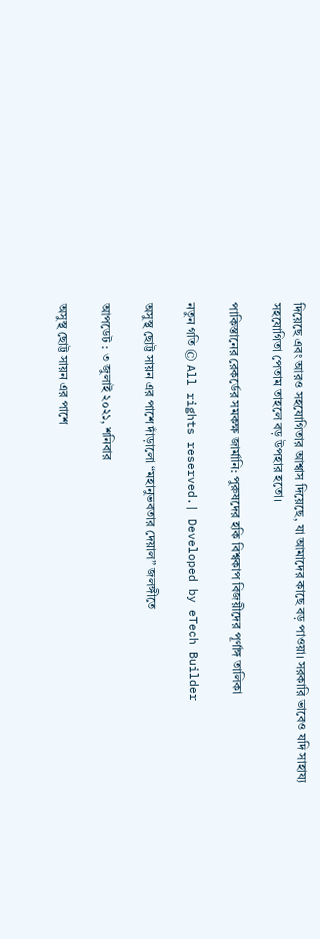দিয়েছে এবং আরও সহযোগিতার আশ্বাস দিয়েছে, যা আমাদের কাছে বড় পাওয়া। সরকারি ভাবেও যদি সাহায্য সহযোগিতা পেতাম তাহলে বড় উপহার হতো।

পাকিস্তানের রেকর্ডের সমকক্ষ জার্মানি: পুরুষদের হকি বিশ্বকাপ বিজয়ীদের পূর্ণাঙ্গ তালিকা

নতুন গতি © All rights reserved.| Developed by eTech Builder

অসুস্থ ছোট্ট সায়ন এর পাশে দাঁড়ালো “মহানুভবতার দেয়াল” জলঙ্গীতে

আপডেট : ৩ জুলাই ২০২১, শনিবার

অসুস্থ ছোট্ট সায়ন এর পাশে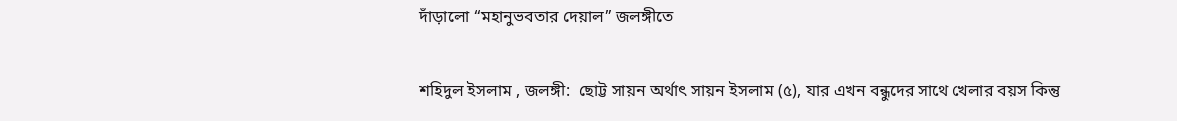দাঁড়ালো “মহানুভবতার দেয়াল” জলঙ্গীতে

শহিদুল ইসলাম , জলঙ্গী:  ছোট্ট সায়ন অর্থাৎ সায়ন ইসলাম (৫), যার এখন বন্ধুদের সাথে খেলার বয়স কিন্তু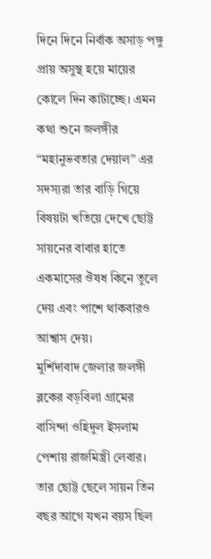দিনে দিনে নির্বাক অসাড় পঙ্গু প্রায় অসুস্থ হয়ে মায়ের কোলে দিন কাটাচ্ছে। এমন কথা শুনে জলঙ্গীর “মহানুভবতার দেয়াল” এর সদস্যরা তার বাড়ি গিয়ে বিষয়টা খতিয়ে দেখে ছোট্ট সায়নের বাবার হাতে একমাসের ঔষধ কিনে তুলে দেয় এবং পাশে থাকবারও আশ্বাস দেয়।
মুর্শিদাবাদ জেলার জলঙ্গী ব্লকের বড়বিলা গ্রামের বাসিন্দা ওহিদুল ইসলাম পেশায় রাজমিস্ত্রী লেবার। তার ছোট্ট ছেলে সায়ন তিন বছর আগে যখন বয়স ছিল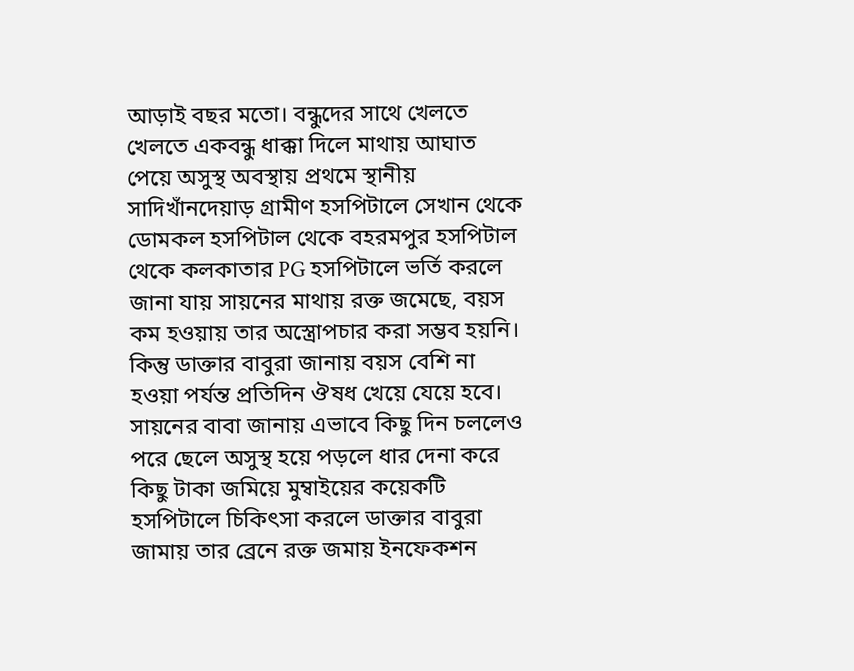আড়াই বছর মতো। বন্ধুদের সাথে খেলতে খেলতে একবন্ধু ধাক্কা দিলে মাথায় আঘাত পেয়ে অসুস্থ অবস্থায় প্রথমে স্থানীয় সাদিখাঁনদেয়াড় গ্রামীণ হসপিটালে সেখান থেকে ডোমকল হসপিটাল থেকে বহরমপুর হসপিটাল থেকে কলকাতার PG হসপিটালে ভর্তি করলে জানা যায় সায়নের মাথায় রক্ত জমেছে, বয়স কম হওয়ায় তার অস্ত্রোপচার করা সম্ভব হয়নি। কিন্তু ডাক্তার বাবুরা জানায় বয়স বেশি না হওয়া পর্যন্ত প্রতিদিন ঔষধ খেয়ে যেয়ে হবে। সায়নের বাবা জানায় এভাবে কিছু দিন চললেও পরে ছেলে অসুস্থ হয়ে পড়লে ধার দেনা করে কিছু টাকা জমিয়ে মুম্বাইয়ের কয়েকটি হসপিটালে চিকিৎসা করলে ডাক্তার বাবুরা জামায় তার ব্রেনে রক্ত জমায় ইনফেকশন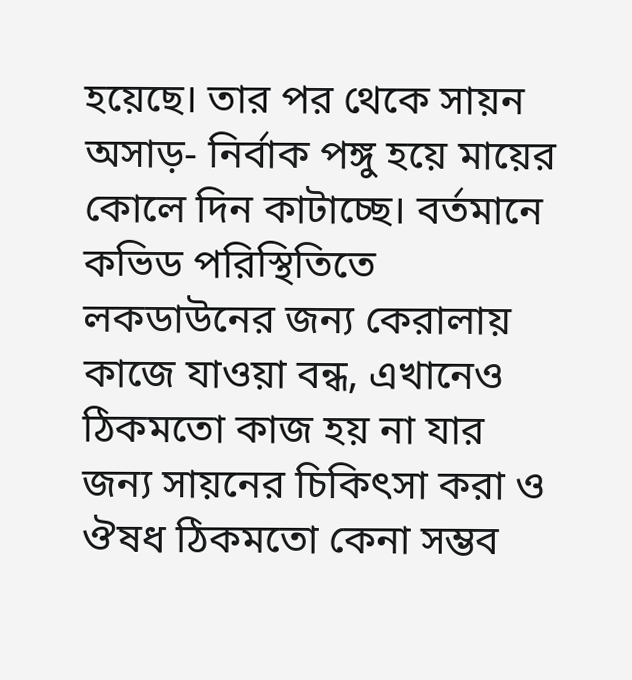হয়েছে। তার পর থেকে সায়ন অসাড়- নির্বাক পঙ্গু হয়ে মায়ের কোলে দিন কাটাচ্ছে। বর্তমানে কভিড পরিস্থিতিতে লকডাউনের জন্য কেরালায় কাজে যাওয়া বন্ধ, এখানেও ঠিকমতো কাজ হয় না যার জন্য সায়নের চিকিৎসা করা ও ঔষধ ঠিকমতো কেনা সম্ভব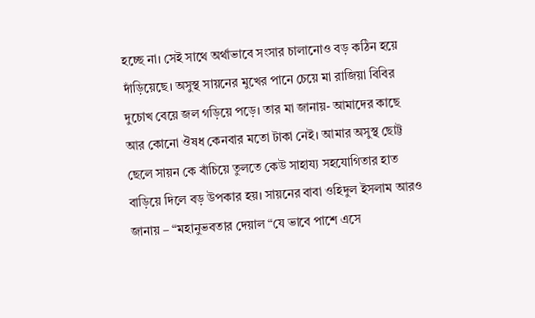হচ্ছে না। সেই সাথে অর্থাভাবে সংসার চালানোও বড় কঠিন হয়ে দাঁড়িয়েছে। অসুস্থ সায়নের মুখের পানে চেয়ে মা রাজিয়া বিবির দুচোখ বেয়ে জল গড়িয়ে পড়ে। তার মা জানায়- আমাদের কাছে আর কোনো ঔষধ কেনবার মতো টাকা নেই। আমার অসুস্থ ছোট্ট ছেলে সায়ন কে বাঁচিয়ে তুলতে কেউ সাহায্য সহযোগিতার হাত বাড়িয়ে দিলে বড় উপকার হয়। সায়নের বাবা ওহিদুল ইসলাম আরও জানায় – “মহানুভবতার দেয়াল “যে ভাবে পাশে এসে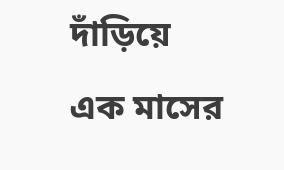দাঁড়িয়ে এক মাসের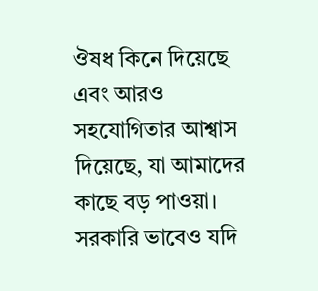ঔষধ কিনে দিয়েছে এবং আরও সহযোগিতার আশ্বাস দিয়েছে, যা আমাদের কাছে বড় পাওয়া। সরকারি ভাবেও যদি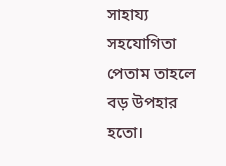সাহায্য সহযোগিতা পেতাম তাহলে বড় উপহার হতো।